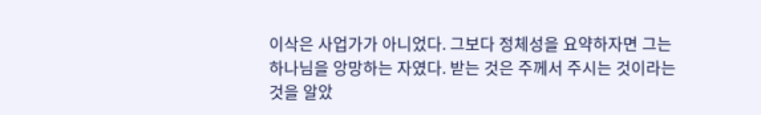이삭은 사업가가 아니었다. 그보다 정체성을 요약하자면 그는 하나님을 앙망하는 자였다. 받는 것은 주께서 주시는 것이라는 것을 알았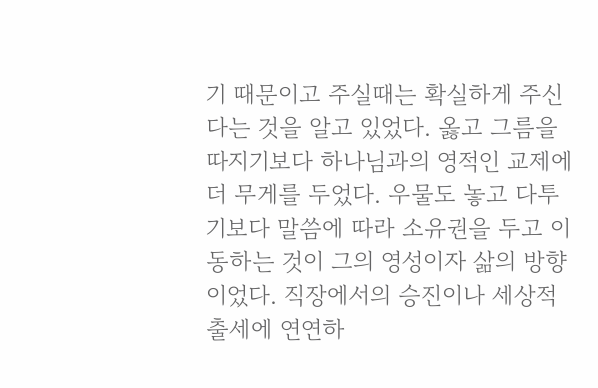기 때문이고 주실때는 확실하게 주신다는 것을 알고 있었다. 옳고 그름을 따지기보다 하나님과의 영적인 교제에 더 무게를 두었다. 우물도 놓고 다투기보다 말씀에 따라 소유권을 두고 이동하는 것이 그의 영성이자 삶의 방향이었다. 직장에서의 승진이나 세상적 출세에 연연하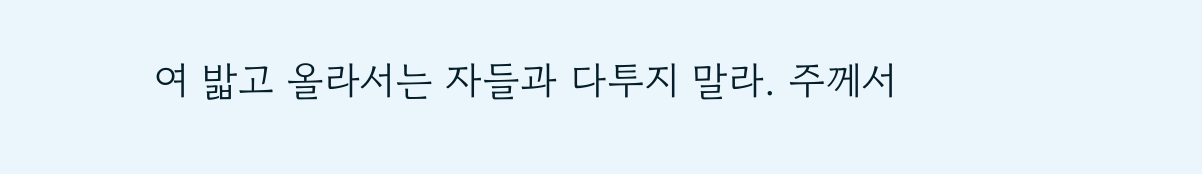여 밟고 올라서는 자들과 다투지 말라. 주께서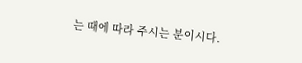는 때에 따라 주시는 분이시다.